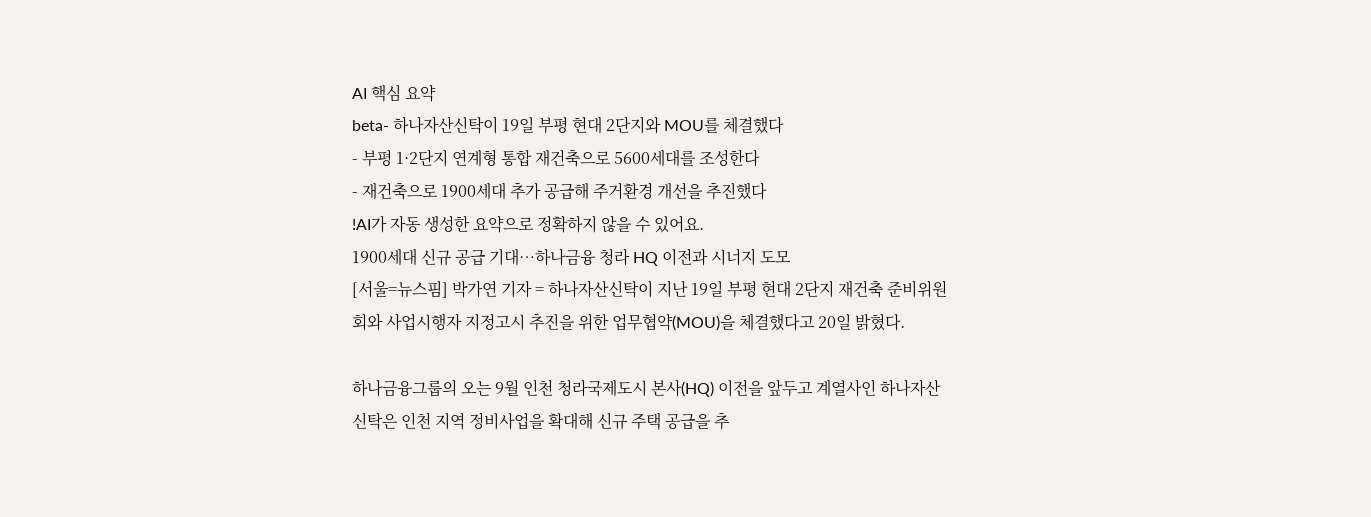AI 핵심 요약
beta- 하나자산신탁이 19일 부평 현대 2단지와 MOU를 체결했다
- 부평 1·2단지 연계형 통합 재건축으로 5600세대를 조성한다
- 재건축으로 1900세대 추가 공급해 주거환경 개선을 추진했다
!AI가 자동 생성한 요약으로 정확하지 않을 수 있어요.
1900세대 신규 공급 기대…하나금융 청라 HQ 이전과 시너지 도모
[서울=뉴스핌] 박가연 기자 = 하나자산신탁이 지난 19일 부평 현대 2단지 재건축 준비위원회와 사업시행자 지정고시 추진을 위한 업무협약(MOU)을 체결했다고 20일 밝혔다.

하나금융그룹의 오는 9월 인천 청라국제도시 본사(HQ) 이전을 앞두고 계열사인 하나자산신탁은 인천 지역 정비사업을 확대해 신규 주택 공급을 추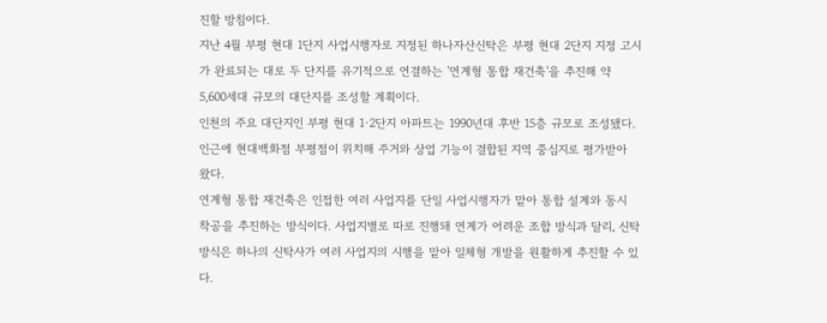진할 방침이다.
지난 4월 부평 현대 1단지 사업시행자로 지정된 하나자산신탁은 부평 현대 2단지 지정 고시가 완료되는 대로 두 단지를 유기적으로 연결하는 '연계형 통합 재건축'을 추진해 약 5,600세대 규모의 대단지를 조성할 계획이다.
인천의 주요 대단지인 부평 현대 1·2단지 아파트는 1990년대 후반 15층 규모로 조성됐다. 인근에 현대백화점 부평점이 위치해 주거와 상업 기능이 결합된 지역 중심지로 평가받아 왔다.
연계형 통합 재건축은 인접한 여러 사업지를 단일 사업시행자가 맡아 통합 설계와 동시 착공을 추진하는 방식이다. 사업지별로 따로 진행돼 연계가 어려운 조합 방식과 달리, 신탁 방식은 하나의 신탁사가 여러 사업지의 시행을 맡아 일체형 개발을 원활하게 추진할 수 있다.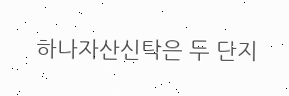하나자산신탁은 두 단지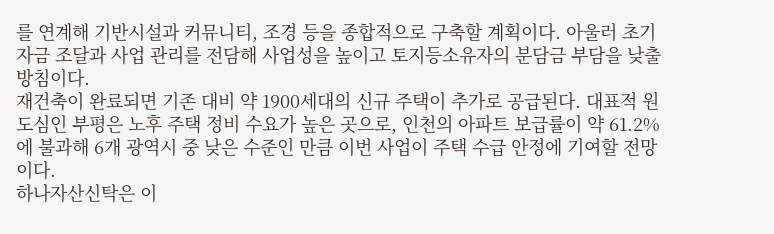를 연계해 기반시설과 커뮤니티, 조경 등을 종합적으로 구축할 계획이다. 아울러 초기 자금 조달과 사업 관리를 전담해 사업성을 높이고 토지등소유자의 분담금 부담을 낮출 방침이다.
재건축이 완료되면 기존 대비 약 1900세대의 신규 주택이 추가로 공급된다. 대표적 원도심인 부평은 노후 주택 정비 수요가 높은 곳으로, 인천의 아파트 보급률이 약 61.2%에 불과해 6개 광역시 중 낮은 수준인 만큼 이번 사업이 주택 수급 안정에 기여할 전망이다.
하나자산신탁은 이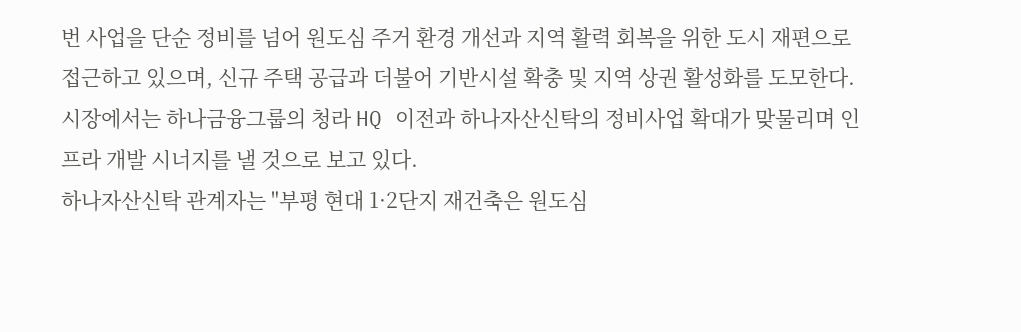번 사업을 단순 정비를 넘어 원도심 주거 환경 개선과 지역 활력 회복을 위한 도시 재편으로 접근하고 있으며, 신규 주택 공급과 더불어 기반시설 확충 및 지역 상권 활성화를 도모한다. 시장에서는 하나금융그룹의 청라 HQ 이전과 하나자산신탁의 정비사업 확대가 맞물리며 인프라 개발 시너지를 낼 것으로 보고 있다.
하나자산신탁 관계자는 "부평 현대 1·2단지 재건축은 원도심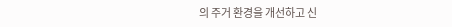의 주거 환경을 개선하고 신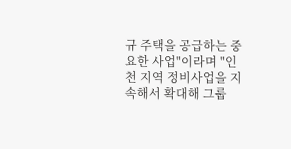규 주택을 공급하는 중요한 사업"이라며 "인천 지역 정비사업을 지속해서 확대해 그룹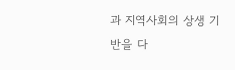과 지역사회의 상생 기반을 다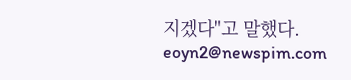지겠다"고 말했다.
eoyn2@newspim.com